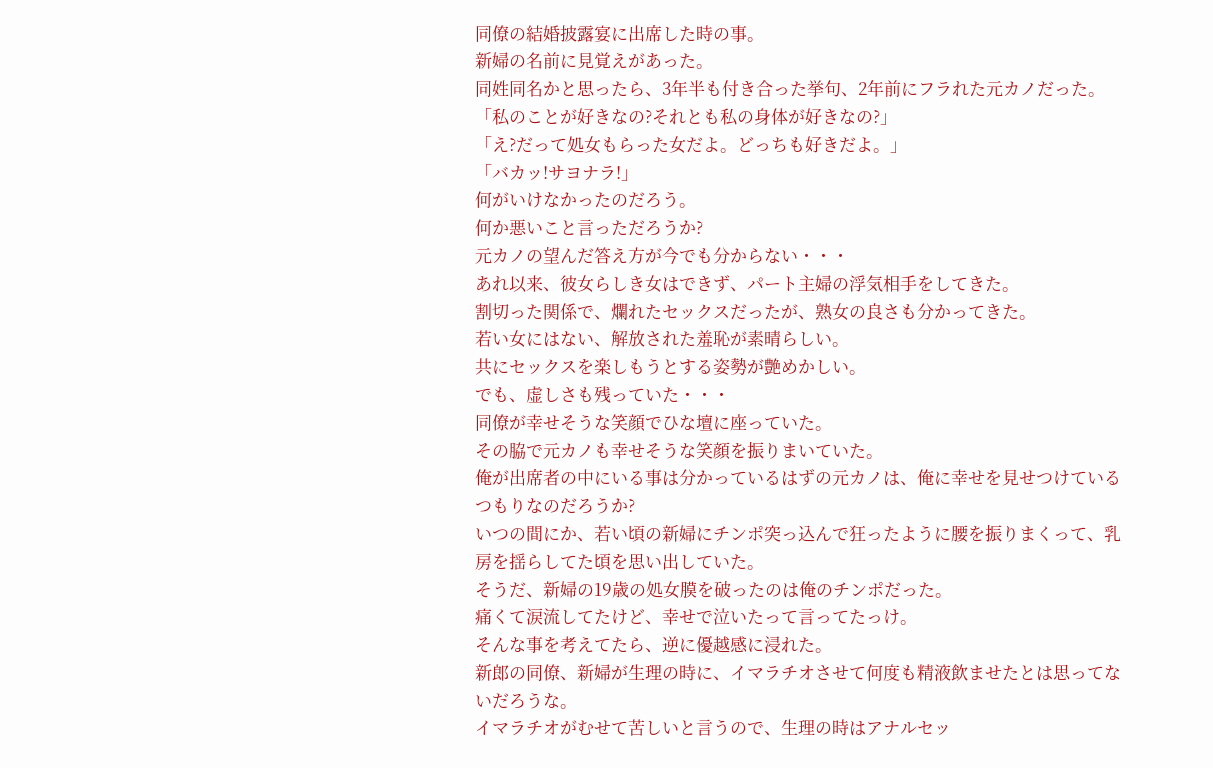同僚の結婚披露宴に出席した時の事。
新婦の名前に見覚えがあった。
同姓同名かと思ったら、3年半も付き合った挙句、2年前にフラれた元カノだった。
「私のことが好きなの?それとも私の身体が好きなの?」
「え?だって処女もらった女だよ。どっちも好きだよ。」
「バカッ!サヨナラ!」
何がいけなかったのだろう。
何か悪いこと言っただろうか?
元カノの望んだ答え方が今でも分からない・・・
あれ以来、彼女らしき女はできず、パート主婦の浮気相手をしてきた。
割切った関係で、爛れたセックスだったが、熟女の良さも分かってきた。
若い女にはない、解放された羞恥が素晴らしい。
共にセックスを楽しもうとする姿勢が艶めかしい。
でも、虚しさも残っていた・・・
同僚が幸せそうな笑顔でひな壇に座っていた。
その脇で元カノも幸せそうな笑顔を振りまいていた。
俺が出席者の中にいる事は分かっているはずの元カノは、俺に幸せを見せつけているつもりなのだろうか?
いつの間にか、若い頃の新婦にチンポ突っ込んで狂ったように腰を振りまくって、乳房を揺らしてた頃を思い出していた。
そうだ、新婦の19歳の処女膜を破ったのは俺のチンポだった。
痛くて涙流してたけど、幸せで泣いたって言ってたっけ。
そんな事を考えてたら、逆に優越感に浸れた。
新郎の同僚、新婦が生理の時に、イマラチオさせて何度も精液飲ませたとは思ってないだろうな。
イマラチオがむせて苦しいと言うので、生理の時はアナルセッ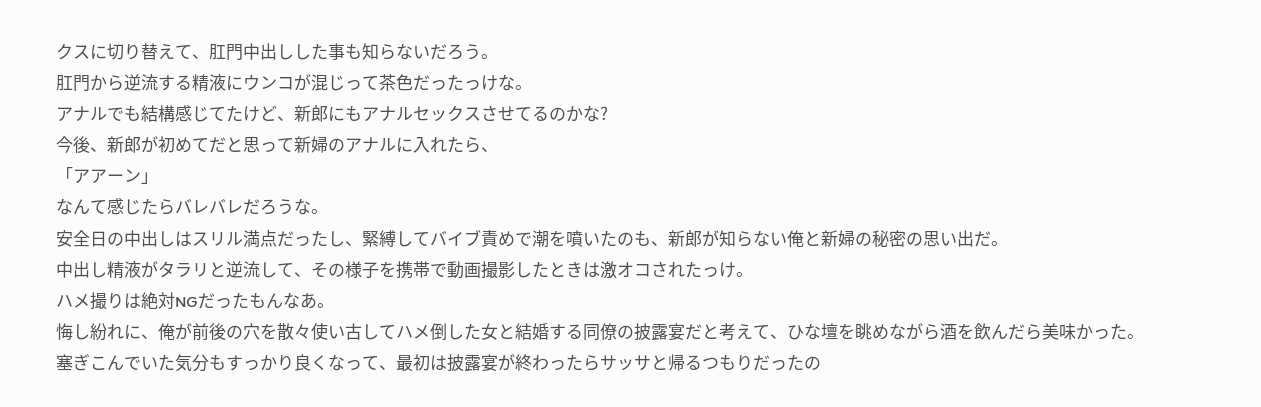クスに切り替えて、肛門中出しした事も知らないだろう。
肛門から逆流する精液にウンコが混じって茶色だったっけな。
アナルでも結構感じてたけど、新郎にもアナルセックスさせてるのかな?
今後、新郎が初めてだと思って新婦のアナルに入れたら、
「アアーン」
なんて感じたらバレバレだろうな。
安全日の中出しはスリル満点だったし、緊縛してバイブ責めで潮を噴いたのも、新郎が知らない俺と新婦の秘密の思い出だ。
中出し精液がタラリと逆流して、その様子を携帯で動画撮影したときは激オコされたっけ。
ハメ撮りは絶対NGだったもんなあ。
悔し紛れに、俺が前後の穴を散々使い古してハメ倒した女と結婚する同僚の披露宴だと考えて、ひな壇を眺めながら酒を飲んだら美味かった。
塞ぎこんでいた気分もすっかり良くなって、最初は披露宴が終わったらサッサと帰るつもりだったの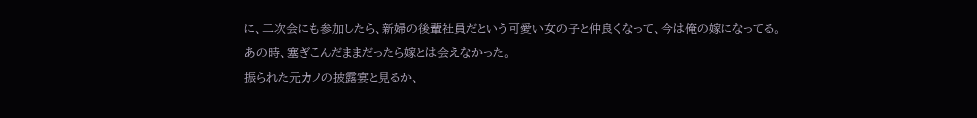に、二次会にも参加したら、新婦の後輩社員だという可愛い女の子と仲良くなって、今は俺の嫁になってる。
あの時、塞ぎこんだままだったら嫁とは会えなかった。
振られた元カノの披露宴と見るか、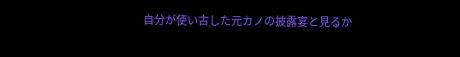自分が使い古した元カノの披露宴と見るか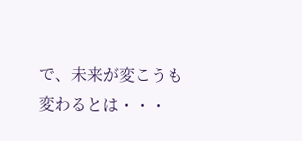で、未来が変こうも変わるとは・・・